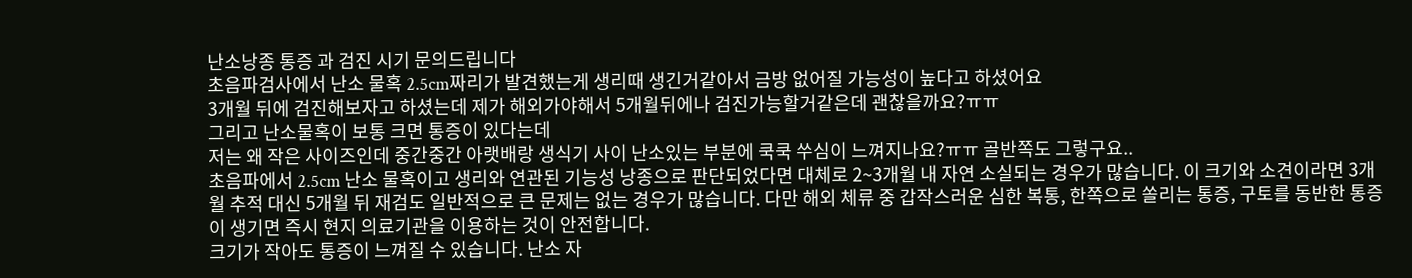난소낭종 통증 과 검진 시기 문의드립니다
초음파검사에서 난소 물혹 2.5cm짜리가 발견했는게 생리때 생긴거같아서 금방 없어질 가능성이 높다고 하셨어요
3개월 뒤에 검진해보자고 하셨는데 제가 해외가야해서 5개월뒤에나 검진가능할거같은데 괜찮을까요?ㅠㅠ
그리고 난소물혹이 보통 크면 통증이 있다는데
저는 왜 작은 사이즈인데 중간중간 아랫배랑 생식기 사이 난소있는 부분에 쿡쿡 쑤심이 느껴지나요?ㅠㅠ 골반쪽도 그렇구요..
초음파에서 2.5cm 난소 물혹이고 생리와 연관된 기능성 낭종으로 판단되었다면 대체로 2~3개월 내 자연 소실되는 경우가 많습니다. 이 크기와 소견이라면 3개월 추적 대신 5개월 뒤 재검도 일반적으로 큰 문제는 없는 경우가 많습니다. 다만 해외 체류 중 갑작스러운 심한 복통, 한쪽으로 쏠리는 통증, 구토를 동반한 통증이 생기면 즉시 현지 의료기관을 이용하는 것이 안전합니다.
크기가 작아도 통증이 느껴질 수 있습니다. 난소 자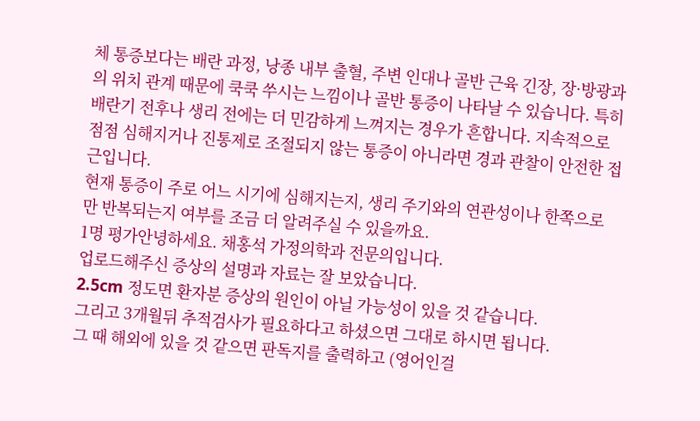체 통증보다는 배란 과정, 낭종 내부 출혈, 주변 인대나 골반 근육 긴장, 장·방광과의 위치 관계 때문에 쿡쿡 쑤시는 느낌이나 골반 통증이 나타날 수 있습니다. 특히 배란기 전후나 생리 전에는 더 민감하게 느껴지는 경우가 흔합니다. 지속적으로 점점 심해지거나 진통제로 조절되지 않는 통증이 아니라면 경과 관찰이 안전한 접근입니다.
현재 통증이 주로 어느 시기에 심해지는지, 생리 주기와의 연관성이나 한쪽으로만 반복되는지 여부를 조금 더 알려주실 수 있을까요.
1명 평가안녕하세요. 채홍석 가정의학과 전문의입니다.
업로드해주신 증상의 설명과 자료는 잘 보았습니다.
2.5cm 정도면 환자분 증상의 원인이 아닐 가능성이 있을 것 같습니다.
그리고 3개월뒤 추적검사가 필요하다고 하셨으면 그대로 하시면 됩니다.
그 때 해외에 있을 것 같으면 판독지를 출력하고 (영어인걸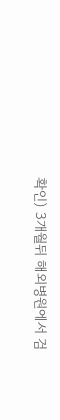확인) 3개월뒤 해외병원에서 검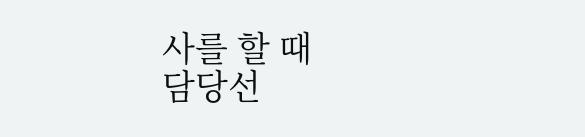사를 할 때
담당선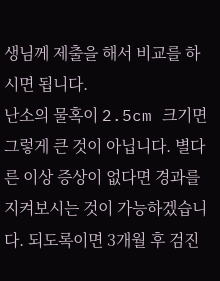생님께 제출을 해서 비교를 하시면 됩니다.
난소의 물혹이 2.5cm 크기면 그렇게 큰 것이 아닙니다. 별다른 이상 증상이 없다면 경과를 지켜보시는 것이 가능하겠습니다. 되도록이면 3개월 후 검진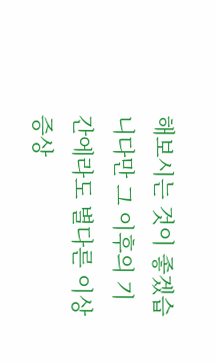해보시는 것이 좋겠습니다만 그 이후의 기간에라도 별다른 이상 증상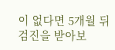이 없다면 5개월 뒤 검진을 받아보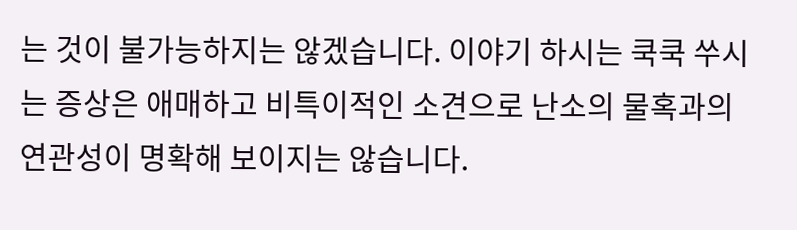는 것이 불가능하지는 않겠습니다. 이야기 하시는 쿡쿡 쑤시는 증상은 애매하고 비특이적인 소견으로 난소의 물혹과의 연관성이 명확해 보이지는 않습니다.